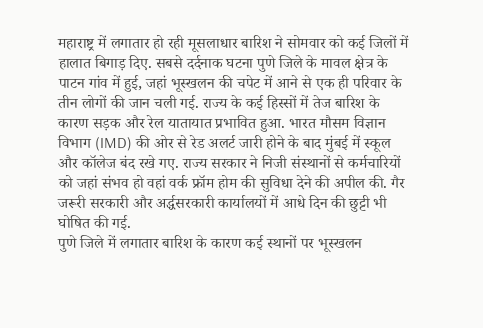महाराष्ट्र में लगातार हो रही मूसलाधार बारिश ने सोमवार को कई जिलों में हालात बिगाड़ दिए. सबसे दर्दनाक घटना पुणे जिले के मावल क्षेत्र के पाटन गांव में हुई, जहां भूस्खलन की चपेट में आने से एक ही परिवार के तीन लोगों की जान चली गई. राज्य के कई हिस्सों में तेज बारिश के कारण सड़क और रेल यातायात प्रभावित हुआ. भारत मौसम विज्ञान विभाग (IMD) की ओर से रेड अलर्ट जारी होने के बाद मुंबई में स्कूल और कॉलेज बंद रखे गए. राज्य सरकार ने निजी संस्थानों से कर्मचारियों को जहां संभव हो वहां वर्क फ्रॉम होम की सुविधा देने की अपील की. गैर जरूरी सरकारी और अर्द्धसरकारी कार्यालयों में आधे दिन की छुट्टी भी घोषित की गई.
पुणे जिले में लगातार बारिश के कारण कई स्थानों पर भूस्खलन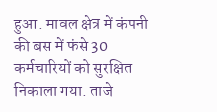हुआ. मावल क्षेत्र में कंपनी की बस में फंसे 30 कर्मचारियों को सुरक्षित निकाला गया. ताजे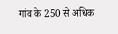गांव के 250 से अधिक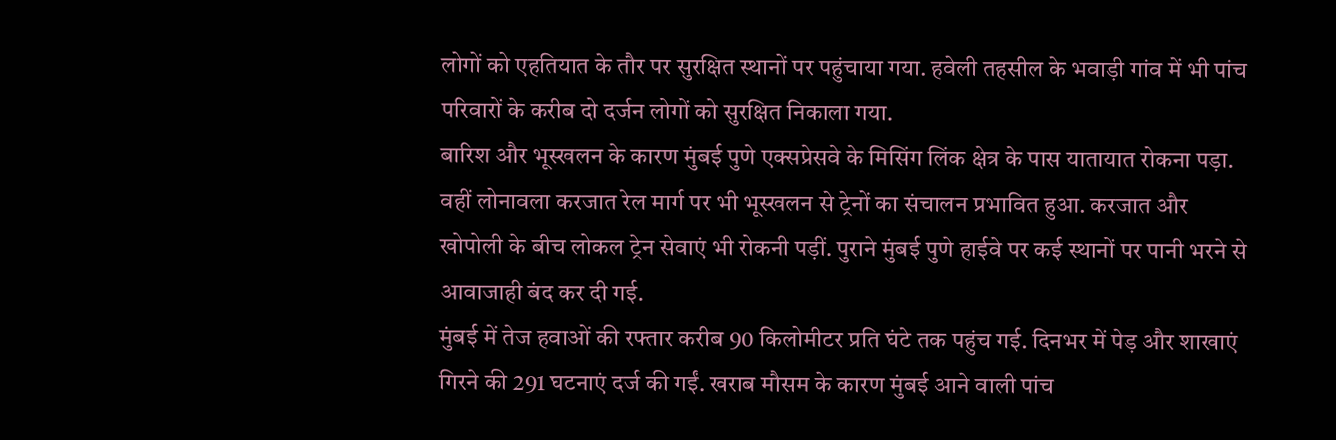लोगों को एहतियात के तौर पर सुरक्षित स्थानों पर पहुंचाया गया. हवेली तहसील के भवाड़ी गांव में भी पांच परिवारों के करीब दो दर्जन लोगों को सुरक्षित निकाला गया.
बारिश और भूस्खलन के कारण मुंबई पुणे एक्सप्रेसवे के मिसिंग लिंक क्षेत्र के पास यातायात रोकना पड़ा. वहीं लोनावला करजात रेल मार्ग पर भी भूस्खलन से ट्रेनों का संचालन प्रभावित हुआ. करजात और खोपोली के बीच लोकल ट्रेन सेवाएं भी रोकनी पड़ीं. पुराने मुंबई पुणे हाईवे पर कई स्थानों पर पानी भरने से आवाजाही बंद कर दी गई.
मुंबई में तेज हवाओं की रफ्तार करीब 90 किलोमीटर प्रति घंटे तक पहुंच गई. दिनभर में पेड़ और शाखाएं गिरने की 291 घटनाएं दर्ज की गईं. खराब मौसम के कारण मुंबई आने वाली पांच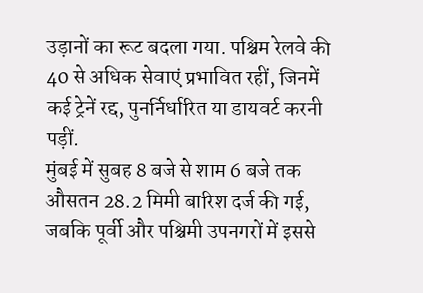उड़ानों का रूट बदला गया. पश्चिम रेलवे की 40 से अधिक सेवाएं प्रभावित रहीं, जिनमें कई ट्रेनें रद्द, पुनर्निर्धारित या डायवर्ट करनी पड़ीं.
मुंबई में सुबह 8 बजे से शाम 6 बजे तक औसतन 28.2 मिमी बारिश दर्ज की गई, जबकि पूर्वी और पश्चिमी उपनगरों में इससे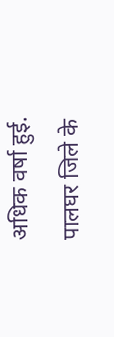अधिक वर्षा हुई. पालघर जिले के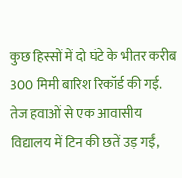कुछ हिस्सों में दो घंटे के भीतर करीब 300 मिमी बारिश रिकॉर्ड की गई. तेज हवाओं से एक आवासीय विद्यालय में टिन की छतें उड़ गईं,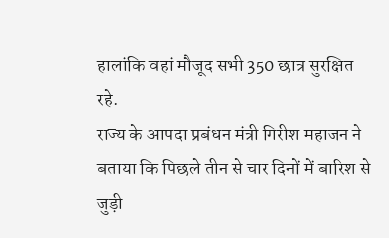हालांकि वहां मौजूद सभी 350 छात्र सुरक्षित रहे.
राज्य के आपदा प्रबंधन मंत्री गिरीश महाजन ने बताया कि पिछले तीन से चार दिनों में बारिश से जुड़ी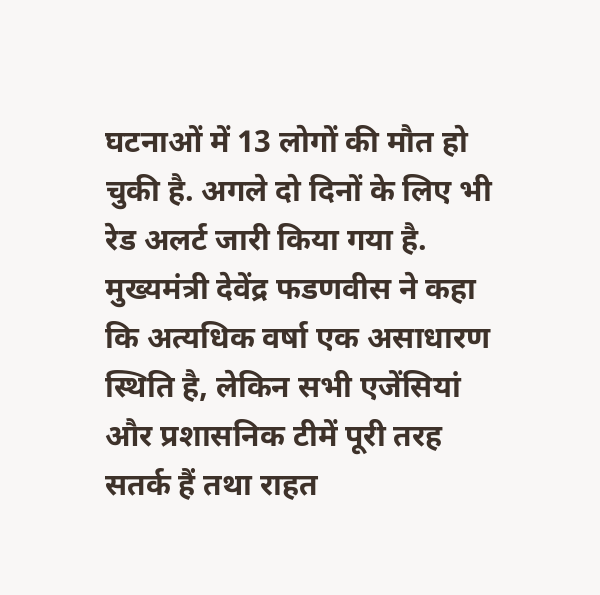घटनाओं में 13 लोगों की मौत हो चुकी है. अगले दो दिनों के लिए भी रेड अलर्ट जारी किया गया है. मुख्यमंत्री देवेंद्र फडणवीस ने कहा कि अत्यधिक वर्षा एक असाधारण स्थिति है, लेकिन सभी एजेंसियां और प्रशासनिक टीमें पूरी तरह सतर्क हैं तथा राहत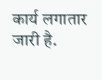कार्य लगातार जारी है.